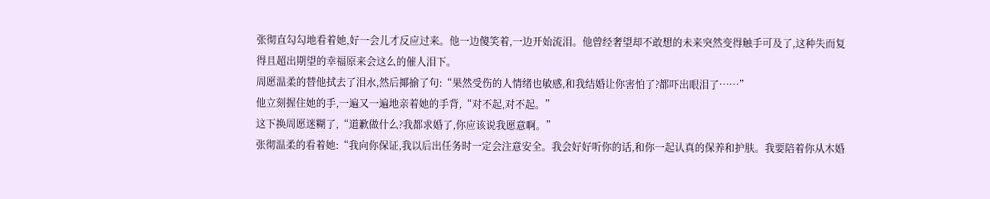张彻直勾勾地看着她,好一会儿才反应过来。他一边傻笑着,一边开始流泪。他曾经奢望却不敢想的未来突然变得触手可及了,这种失而复得且超出期望的幸福原来会这么的催人泪下。
周愿温柔的替他拭去了泪水,然后揶揄了句:“果然受伤的人情绪也敏感,和我结婚让你害怕了?都吓出眼泪了……”
他立刻握住她的手,一遍又一遍地亲着她的手背,“对不起,对不起。”
这下换周愿迷糊了,“道歉做什么?我都求婚了,你应该说我愿意啊。”
张彻温柔的看着她:“我向你保证,我以后出任务时一定会注意安全。我会好好听你的话,和你一起认真的保养和护肤。我要陪着你从木婚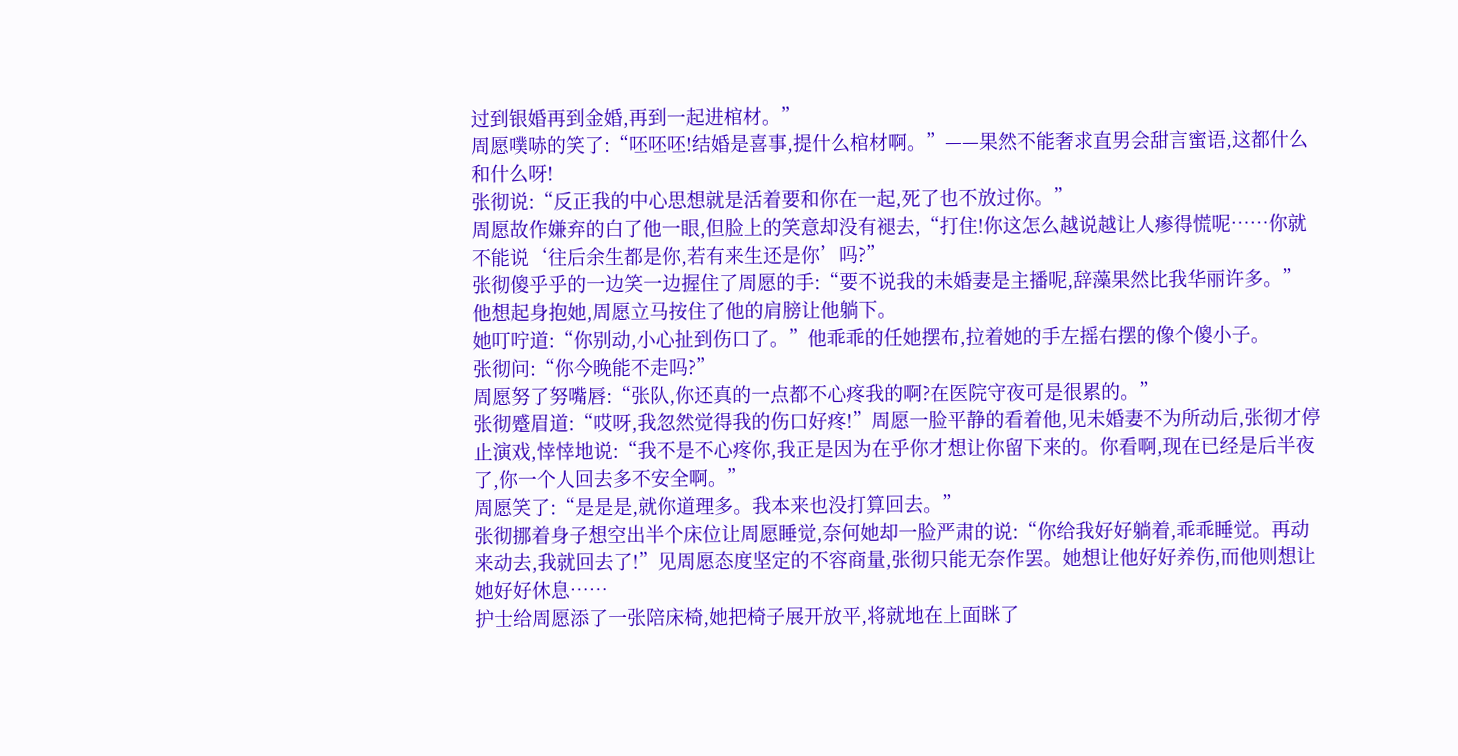过到银婚再到金婚,再到一起进棺材。”
周愿噗哧的笑了:“呸呸呸!结婚是喜事,提什么棺材啊。”——果然不能奢求直男会甜言蜜语,这都什么和什么呀!
张彻说:“反正我的中心思想就是活着要和你在一起,死了也不放过你。”
周愿故作嫌弃的白了他一眼,但脸上的笑意却没有褪去,“打住!你这怎么越说越让人瘆得慌呢……你就不能说‘往后余生都是你,若有来生还是你’吗?”
张彻傻乎乎的一边笑一边握住了周愿的手:“要不说我的未婚妻是主播呢,辞藻果然比我华丽许多。”他想起身抱她,周愿立马按住了他的肩膀让他躺下。
她叮咛道:“你别动,小心扯到伤口了。”他乖乖的任她摆布,拉着她的手左摇右摆的像个傻小子。
张彻问:“你今晚能不走吗?”
周愿努了努嘴唇:“张队,你还真的一点都不心疼我的啊?在医院守夜可是很累的。”
张彻蹙眉道:“哎呀,我忽然觉得我的伤口好疼!”周愿一脸平静的看着他,见未婚妻不为所动后,张彻才停止演戏,悻悻地说:“我不是不心疼你,我正是因为在乎你才想让你留下来的。你看啊,现在已经是后半夜了,你一个人回去多不安全啊。”
周愿笑了:“是是是,就你道理多。我本来也没打算回去。”
张彻挪着身子想空出半个床位让周愿睡觉,奈何她却一脸严肃的说:“你给我好好躺着,乖乖睡觉。再动来动去,我就回去了!”见周愿态度坚定的不容商量,张彻只能无奈作罢。她想让他好好养伤,而他则想让她好好休息……
护士给周愿添了一张陪床椅,她把椅子展开放平,将就地在上面眯了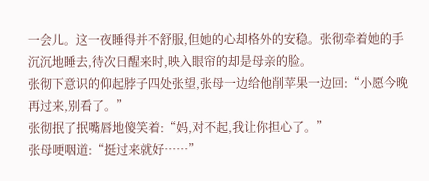一会儿。这一夜睡得并不舒服,但她的心却格外的安稳。张彻牵着她的手沉沉地睡去,待次日醒来时,映入眼帘的却是母亲的脸。
张彻下意识的仰起脖子四处张望,张母一边给他削苹果一边回:“小愿今晚再过来,别看了。”
张彻抿了抿嘴唇地傻笑着:“妈,对不起,我让你担心了。”
张母哽咽道:“挺过来就好……”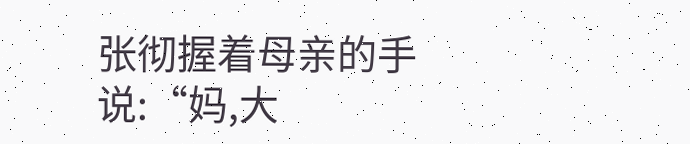张彻握着母亲的手说:“妈,大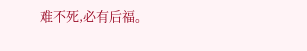难不死,必有后福。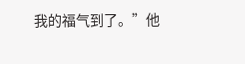我的福气到了。”他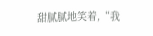甜腻腻地笑着,“我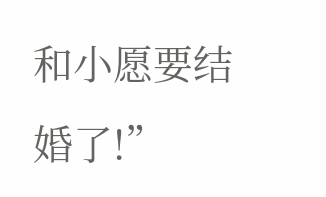和小愿要结婚了!”